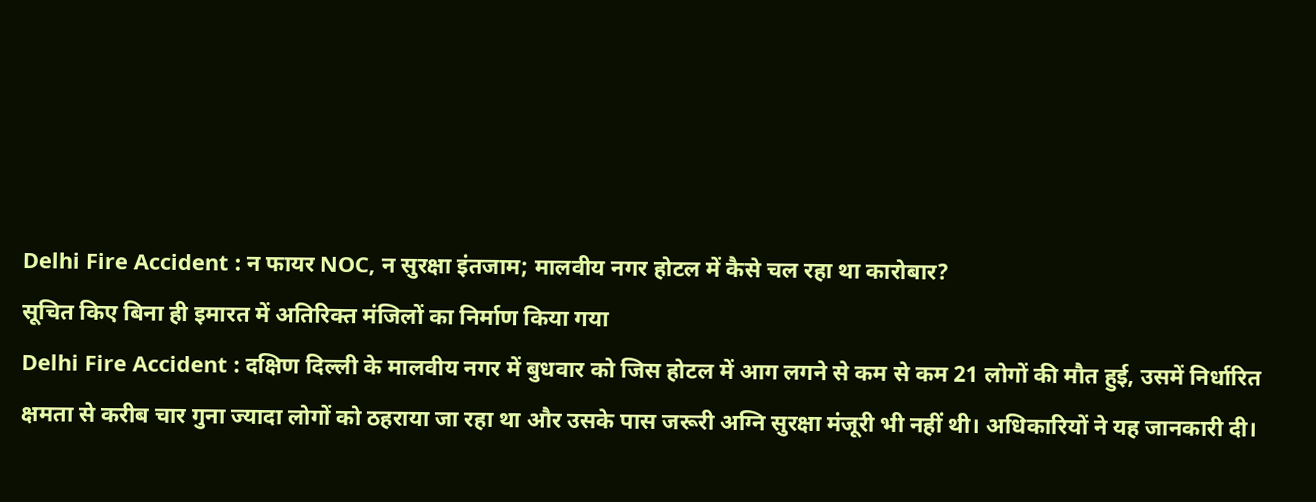Delhi Fire Accident : न फायर NOC, न सुरक्षा इंतजाम; मालवीय नगर होटल में कैसे चल रहा था कारोबार?
सूचित किए बिना ही इमारत में अतिरिक्त मंजिलों का निर्माण किया गया
Delhi Fire Accident : दक्षिण दिल्ली के मालवीय नगर में बुधवार को जिस होटल में आग लगने से कम से कम 21 लोगों की मौत हुई, उसमें निर्धारित क्षमता से करीब चार गुना ज्यादा लोगों को ठहराया जा रहा था और उसके पास जरूरी अग्नि सुरक्षा मंजूरी भी नहीं थी। अधिकारियों ने यह जानकारी दी।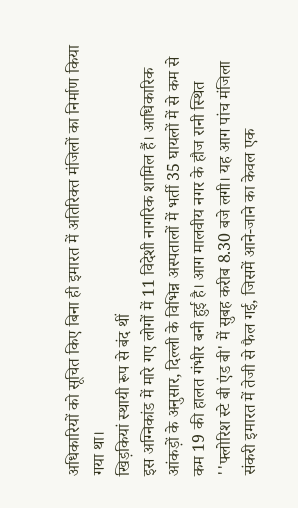अधिकारियों को सूचित किए बिना ही इमारत में अतिरिक्त मंजिलों का निर्माण किया गया था।
खिड़कियां स्थायी रूप से बंद थीं
इस अग्निकांड में मारे गए लोगों में 11 विदेशी नागरिक शामिल हैं। आधिकारिक आंकड़ों के अनुसार, दिल्ली के विभिन्न अस्पतालों में भर्ती 35 घायलों में से कम से कम 19 की हालत गंभीर बनी हुई है। आग मालवीय नगर के हौज रानी स्थित ''फ्लोरिश स्टे बी एंड बी' में सुबह करीब 8.30 बजे लगी। यह आग पांच मंजिला संकरी इमारत में तेजी से फैल गई, जिसमें आने-जाने का केवल एक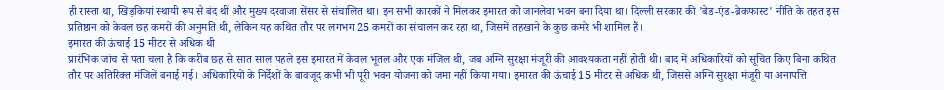ही रास्ता था, खिड़कियां स्थायी रूप से बंद थीं और मुख्य दरवाजा सेंसर से संचालित था। इन सभी कारकों ने मिलकर इमारत को जानलेवा भवन बना दिया था। दिल्ली सरकार की 'बेड-एंड-ब्रेकफास्ट' नीति के तहत इस प्रतिष्ठान को केवल छह कमरों की अनुमति थी, लेकिन यह कथित तौर पर लगभग 25 कमरों का संचालन कर रहा था, जिसमें तहखाने के कुछ कमरे भी शामिल हैं।
इमारत की ऊंचाई 15 मीटर से अधिक थी
प्रारंभिक जांच से पता चला है कि करीब छह से सात साल पहले इस इमारत में केवल भूतल और एक मंजिल थी, जब अग्नि सुरक्षा मंजूरी की आवश्यकता नहीं होती थी। बाद में अधिकारियों को सूचित किए बिना कथित तौर पर अतिरिक्त मंजिलें बनाई गई। अधिकारियों के निर्देशों के बावजूद कभी भी पूरी भवन योजना को जमा नहीं किया गया। इमारत की ऊंचाई 15 मीटर से अधिक थी, जिससे अग्नि सुरक्षा मंजूरी या अनापत्ति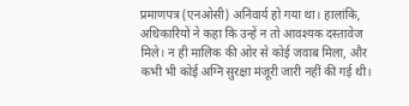प्रमाणपत्र (एनओसी) अनिवार्य हो गया था। हालांकि, अधिकारियों ने कहा कि उन्हें न तो आवश्यक दस्तावेज मिले। न ही मालिक की ओर से कोई जवाब मिला, और कभी भी कोई अग्नि सुरक्षा मंजूरी जारी नहीं की गई थी।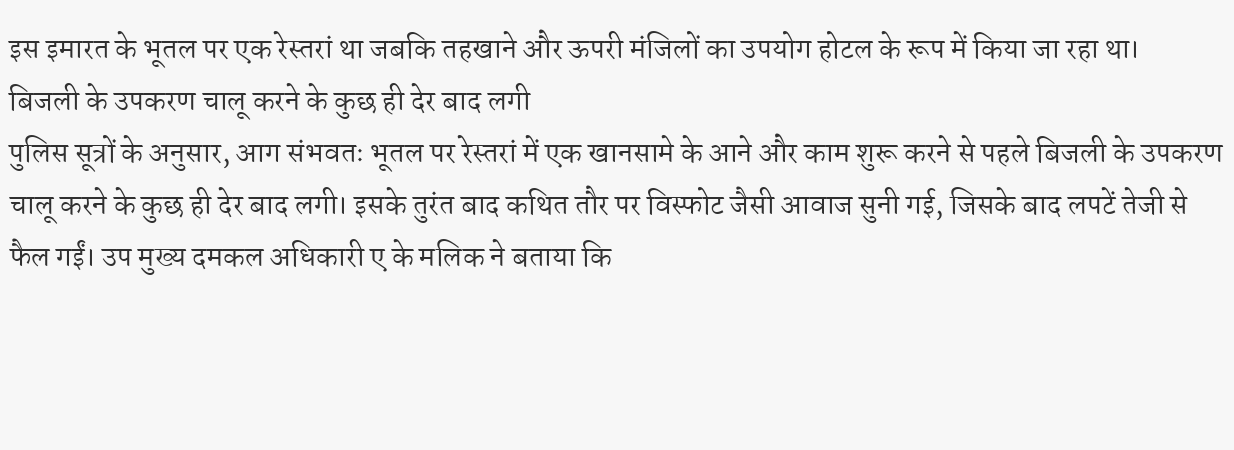इस इमारत के भूतल पर एक रेस्तरां था जबकि तहखाने और ऊपरी मंजिलों का उपयोग होटल के रूप में किया जा रहा था।
बिजली के उपकरण चालू करने के कुछ ही देर बाद लगी
पुलिस सूत्रों के अनुसार, आग संभवतः भूतल पर रेस्तरां में एक खानसामे के आने और काम शुरू करने से पहले बिजली के उपकरण चालू करने के कुछ ही देर बाद लगी। इसके तुरंत बाद कथित तौर पर विस्फोट जैसी आवाज सुनी गई, जिसके बाद लपटें तेजी से फैल गईं। उप मुख्य दमकल अधिकारी ए के मलिक ने बताया कि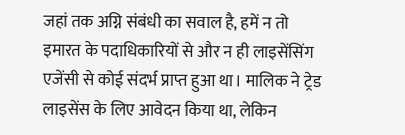जहां तक अग्नि संबंधी का सवाल है, हमें न तो इमारत के पदाधिकारियों से और न ही लाइसेंसिंग एजेंसी से कोई संदर्भ प्राप्त हुआ था। मालिक ने ट्रेड लाइसेंस के लिए आवेदन किया था, लेकिन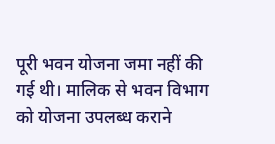पूरी भवन योजना जमा नहीं की गई थी। मालिक से भवन विभाग को योजना उपलब्ध कराने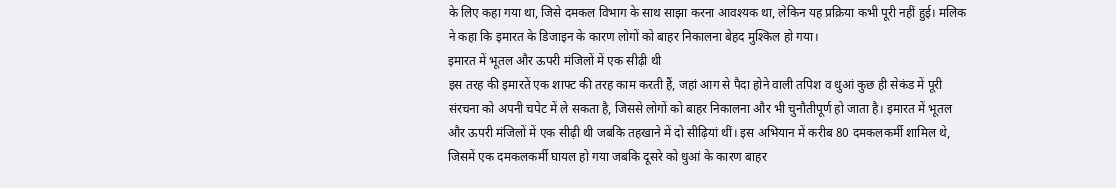के लिए कहा गया था, जिसे दमकल विभाग के साथ साझा करना आवश्यक था, लेकिन यह प्रक्रिया कभी पूरी नहीं हुई। मलिक ने कहा कि इमारत के डिजाइन के कारण लोगों को बाहर निकालना बेहद मुश्किल हो गया।
इमारत में भूतल और ऊपरी मंजिलों में एक सीढ़ी थी
इस तरह की इमारतें एक शाफ्ट की तरह काम करती हैं, जहां आग से पैदा होने वाली तपिश व धुआं कुछ ही सेकंड में पूरी संरचना को अपनी चपेट में ले सकता है, जिससे लोगों को बाहर निकालना और भी चुनौतीपूर्ण हो जाता है। इमारत में भूतल और ऊपरी मंजिलों में एक सीढ़ी थी जबकि तहखाने में दो सीढ़ियां थीं। इस अभियान में करीब 80 दमकलकर्मी शामिल थे, जिसमें एक दमकलकर्मी घायल हो गया जबकि दूसरे को धुआं के कारण बाहर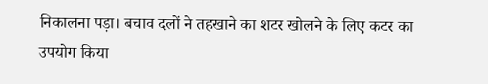निकालना पड़ा। बचाव दलों ने तहखाने का शटर खोलने के लिए कटर का उपयोग किया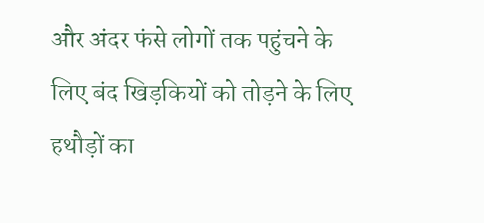और अंदर फंसे लोगों तक पहुंचने के लिए बंद खिड़कियों को तोड़ने के लिए हथौड़ों का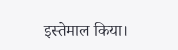इस्तेमाल किया।